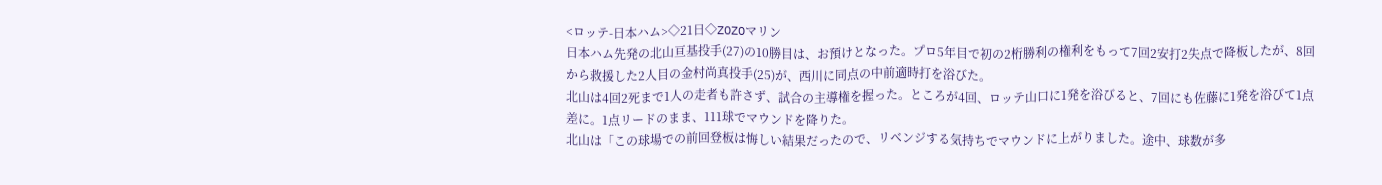<ロッテ-日本ハム>◇21日◇ZOZOマリン
日本ハム先発の北山亘基投手(27)の10勝目は、お預けとなった。プロ5年目で初の2桁勝利の権利をもって7回2安打2失点で降板したが、8回から救援した2人目の金村尚真投手(25)が、西川に同点の中前適時打を浴びた。
北山は4回2死まで1人の走者も許さず、試合の主導権を握った。ところが4回、ロッテ山口に1発を浴びると、7回にも佐藤に1発を浴びて1点差に。1点リードのまま、111球でマウンドを降りた。
北山は「この球場での前回登板は悔しい結果だったので、リベンジする気持ちでマウンドに上がりました。途中、球数が多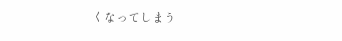くなってしまう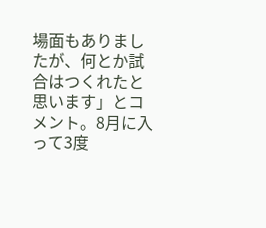場面もありましたが、何とか試合はつくれたと思います」とコメント。8月に入って3度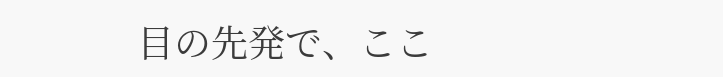目の先発で、ここ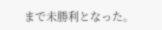まで未勝利となった。